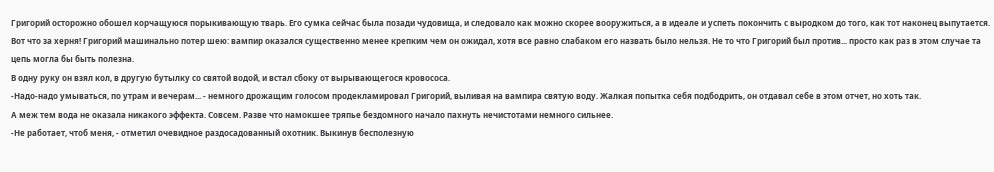Григорий осторожно обошел корчащуюся порыкивающую тварь. Его сумка сейчас была позади чудовища, и следовало как можно скорее вооружиться, а в идеале и успеть покончить с выродком до того, как тот наконец выпутается. Вот что за херня! Григорий машинально потер шею: вампир оказался существенно менее крепким чем он ожидал, хотя все равно слабаком его назвать было нельзя. Не то что Григорий был против... просто как раз в этом случае та цепь могла бы быть полезна.
В одну руку он взял кол, в другую бутылку со святой водой, и встал сбоку от вырывающегося кровососа.
-Надо-надо умываться, по утрам и вечерам... - немного дрожащим голосом продекламировал Григорий, выливая на вампира святую воду. Жалкая попытка себя подбодрить, он отдавал себе в этом отчет, но хоть так.
А меж тем вода не оказала никакого эффекта. Совсем. Разве что намокшее тряпье бездомного начало пахнуть нечистотами немного сильнее.
-Не работает, чтоб меня, - отметил очевидное раздосадованный охотник. Выкинув бесполезную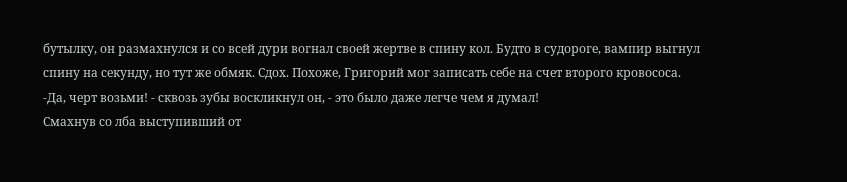бутылку, он размахнулся и со всей дури вогнал своей жертве в спину кол. Будто в судороге, вампир выгнул спину на секунду, но тут же обмяк. Сдох. Похоже, Григорий мог записать себе на счет второго кровососа.
-Да, черт возьми! - сквозь зубы воскликнул он, - это было даже легче чем я думал!
Смахнув со лба выступивший от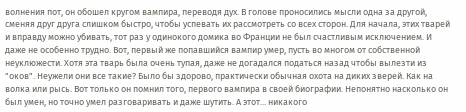волнения пот, он обошел кругом вампира, переводя дух. В голове проносились мысли одна за другой, сменяя друг друга слишком быстро, чтобы успевать их рассмотреть со всех сторон. Для начала, этих тварей и вправду можно убивать, тот раз у одинокого домика во Франции не был счастливым исключением. И даже не особенно трудно. Вот, первый же попавшийся вампир умер, пусть во многом от собственной неуклюжести. Хотя эта тварь была очень тупая, даже не догадался податься назад чтобы вылезти из "оков". Неужели они все такие? Было бы здорово, практически обычная охота на диких зверей. Как на волка или рысь. Вот только он помнил того, первого вампира в своей биографии. Непонятно насколько он был умен, но точно умел разговаривать и даже шутить. А этот... никакого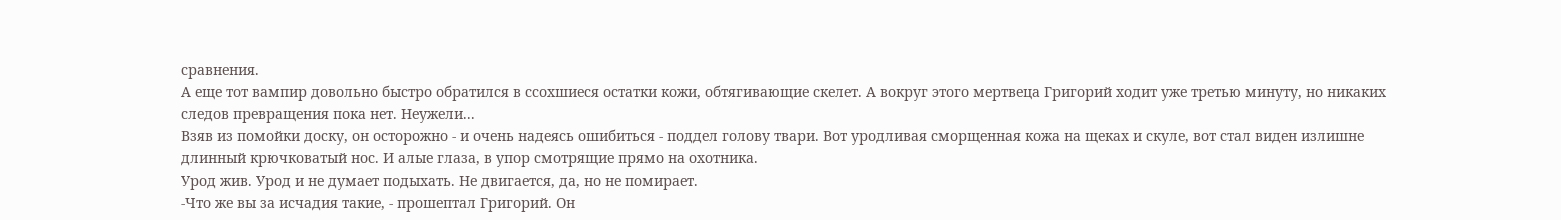сравнения.
А еще тот вампир довольно быстро обратился в ссохшиеся остатки кожи, обтягивающие скелет. А вокруг этого мертвеца Григорий ходит уже третью минуту, но никаких следов превращения пока нет. Неужели...
Взяв из помойки доску, он осторожно - и очень надеясь ошибиться - поддел голову твари. Вот уродливая сморщенная кожа на щеках и скуле, вот стал виден излишне длинный крючковатый нос. И алые глаза, в упор смотрящие прямо на охотника.
Урод жив. Урод и не думает подыхать. Не двигается, да, но не помирает.
-Что же вы за исчадия такие, - прошептал Григорий. Он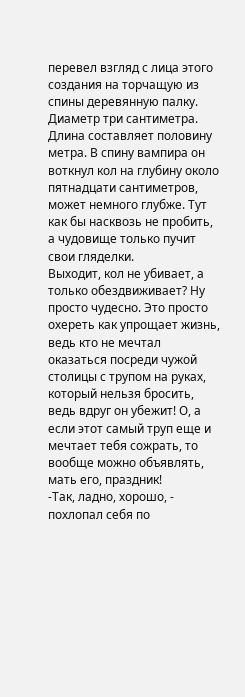перевел взгляд с лица этого создания на торчащую из спины деревянную палку. Диаметр три сантиметра. Длина составляет половину метра. В спину вампира он воткнул кол на глубину около пятнадцати сантиметров, может немного глубже. Тут как бы насквозь не пробить, а чудовище только пучит свои гляделки.
Выходит, кол не убивает, а только обездвиживает? Ну просто чудесно. Это просто охереть как упрощает жизнь, ведь кто не мечтал оказаться посреди чужой столицы с трупом на руках, который нельзя бросить, ведь вдруг он убежит! О, а если этот самый труп еще и мечтает тебя сожрать, то вообще можно объявлять, мать его, праздник!
-Так, ладно, хорошо, - похлопал себя по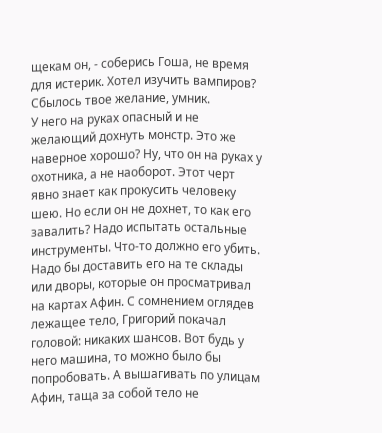щекам он, - соберись Гоша, не время для истерик. Хотел изучить вампиров? Сбылось твое желание, умник.
У него на руках опасный и не желающий дохнуть монстр. Это же наверное хорошо? Ну, что он на руках у охотника, а не наоборот. Этот черт явно знает как прокусить человеку шею. Но если он не дохнет, то как его завалить? Надо испытать остальные инструменты. Что-то должно его убить.
Надо бы доставить его на те склады или дворы, которые он просматривал на картах Афин. С сомнением оглядев лежащее тело, Григорий покачал головой: никаких шансов. Вот будь у него машина, то можно было бы попробовать. А вышагивать по улицам Афин, таща за собой тело не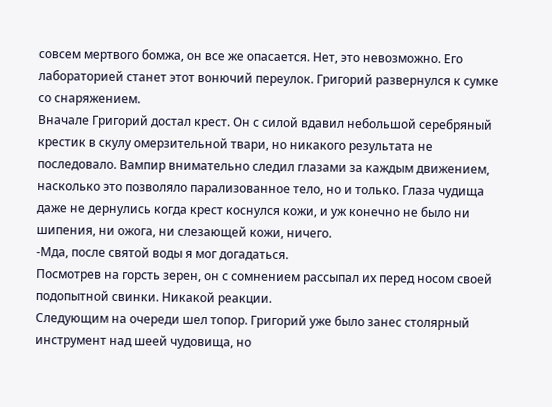совсем мертвого бомжа, он все же опасается. Нет, это невозможно. Его лабораторией станет этот вонючий переулок. Григорий развернулся к сумке со снаряжением.
Вначале Григорий достал крест. Он с силой вдавил небольшой серебряный крестик в скулу омерзительной твари, но никакого результата не последовало. Вампир внимательно следил глазами за каждым движением, насколько это позволяло парализованное тело, но и только. Глаза чудища даже не дернулись когда крест коснулся кожи, и уж конечно не было ни шипения, ни ожога, ни слезающей кожи, ничего.
-Мда, после святой воды я мог догадаться.
Посмотрев на горсть зерен, он с сомнением рассыпал их перед носом своей подопытной свинки. Никакой реакции.
Следующим на очереди шел топор. Григорий уже было занес столярный инструмент над шеей чудовища, но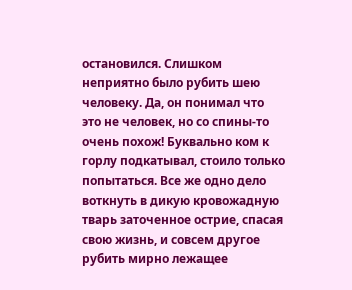остановился. Слишком неприятно было рубить шею человеку. Да, он понимал что это не человек, но со спины-то очень похож! Буквально ком к горлу подкатывал, стоило только попытаться. Все же одно дело воткнуть в дикую кровожадную тварь заточенное острие, спасая свою жизнь, и совсем другое рубить мирно лежащее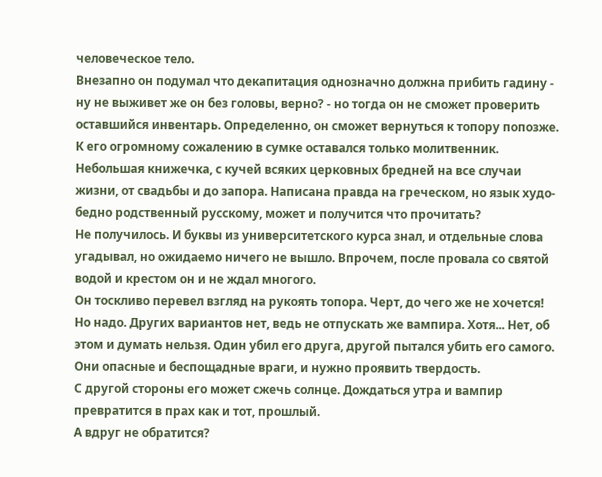человеческое тело.
Внезапно он подумал что декапитация однозначно должна прибить гадину - ну не выживет же он без головы, верно? - но тогда он не сможет проверить оставшийся инвентарь. Определенно, он сможет вернуться к топору попозже.
К его огромному сожалению в сумке оставался только молитвенник. Небольшая книжечка, с кучей всяких церковных бредней на все случаи жизни, от свадьбы и до запора. Написана правда на греческом, но язык худо-бедно родственный русскому, может и получится что прочитать?
Не получилось. И буквы из университетского курса знал, и отдельные слова угадывал, но ожидаемо ничего не вышло. Впрочем, после провала со святой водой и крестом он и не ждал многого.
Он тоскливо перевел взгляд на рукоять топора. Черт, до чего же не хочется! Но надо. Других вариантов нет, ведь не отпускать же вампира. Хотя... Нет, об этом и думать нельзя. Один убил его друга, другой пытался убить его самого. Они опасные и беспощадные враги, и нужно проявить твердость.
С другой стороны его может сжечь солнце. Дождаться утра и вампир превратится в прах как и тот, прошлый.
А вдруг не обратится?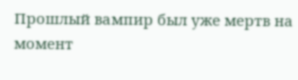Прошлый вампир был уже мертв на момент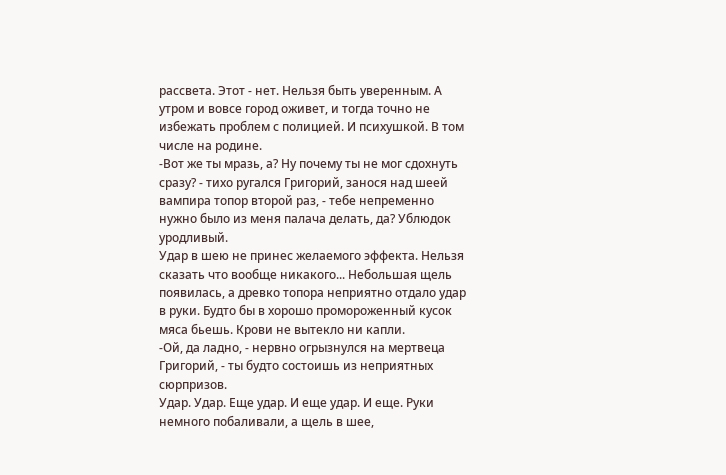рассвета. Этот - нет. Нельзя быть уверенным. А утром и вовсе город оживет, и тогда точно не избежать проблем с полицией. И психушкой. В том числе на родине.
-Вот же ты мразь, а? Ну почему ты не мог сдохнуть сразу? - тихо ругался Григорий, занося над шеей вампира топор второй раз, - тебе непременно нужно было из меня палача делать, да? Ублюдок уродливый.
Удар в шею не принес желаемого эффекта. Нельзя сказать что вообще никакого... Небольшая щель появилась, а древко топора неприятно отдало удар в руки. Будто бы в хорошо промороженный кусок мяса бьешь. Крови не вытекло ни капли.
-Ой, да ладно, - нервно огрызнулся на мертвеца Григорий, - ты будто состоишь из неприятных сюрпризов.
Удар. Удар. Еще удар. И еще удар. И еще. Руки немного побаливали, а щель в шее,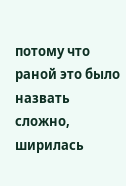потому что раной это было назвать сложно, ширилась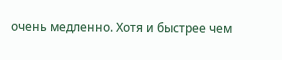очень медленно. Хотя и быстрее чем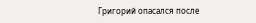Григорий опасался после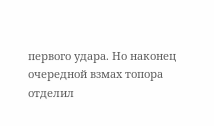первого удара. Но наконец очередной взмах топора отделил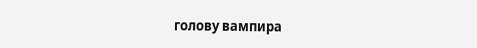голову вампира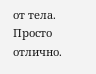от тела. Просто отлично.